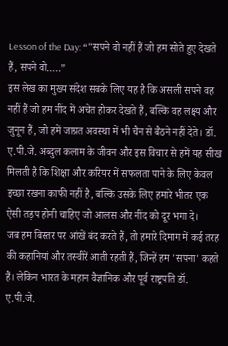Lesson of the Day: “"सपने वो नहीं हैं जो हम सोते हुए देखते हैं, सपने वो…..”
इस लेख का मुख्य संदेश सबके लिए यह है कि असली सपने वह नहीं हैं जो हम नींद में अचेत होकर देखते हैं, बल्कि वह लक्ष्य और जुनून हैं, जो हमें जाग्रत अवस्था में भी चैन से बैठने नहीं देते। डॉ. ए.पी.जे. अब्दुल कलाम के जीवन और इस विचार से हमें यह सीख मिलती है कि शिक्षा और करियर में सफलता पाने के लिए केवल इच्छा रखना काफी नहीं है, बल्कि उसके लिए हमारे भीतर एक ऐसी तड़प होनी चाहिए जो आलस और नींद को दूर भगा दे।
जब हम बिस्तर पर आंखें बंद करते हैं, तो हमारे दिमाग में कई तरह की कहानियां और तस्वीरें आती रहती हैं, जिन्हें हम 'सपना' कहते हैं। लेकिन भारत के महान वैज्ञानिक और पूर्व राष्ट्रपति डॉ. ए.पी.जे.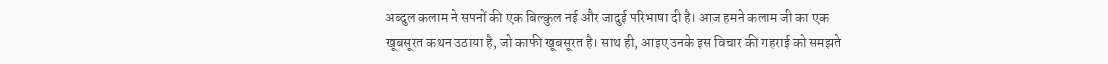अब्दुल कलाम ने सपनों की एक बिल्कुल नई और जादुई परिभाषा दी है। आज हमने कलाम जी का एक खूबसूरत कथन उठाया है, जो काफी खूबसूरत है। साथ ही, आइए उनके इस विचार की गहराई को समझते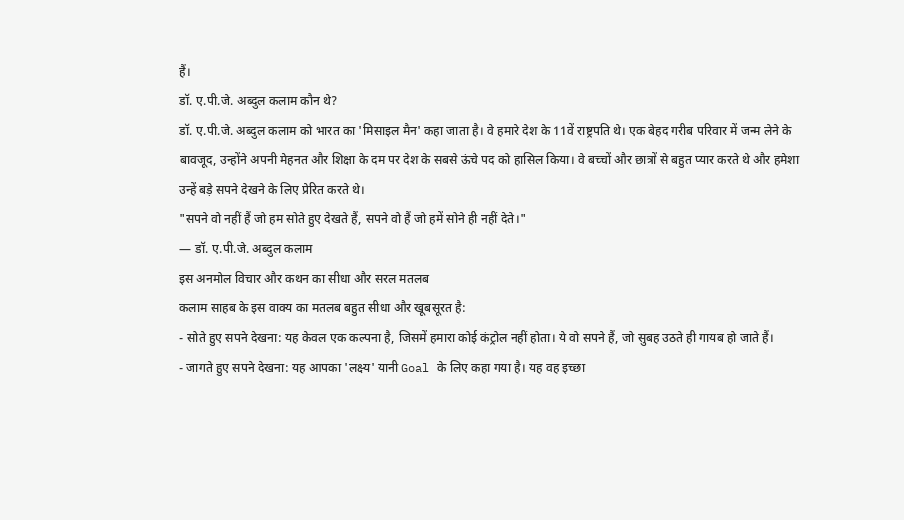हैं।
डॉ. ए.पी.जे. अब्दुल कलाम कौन थे?
डॉ. ए.पी.जे. अब्दुल कलाम को भारत का 'मिसाइल मैन' कहा जाता है। वे हमारे देश के 11वें राष्ट्रपति थे। एक बेहद गरीब परिवार में जन्म लेने के बावजूद, उन्होंने अपनी मेहनत और शिक्षा के दम पर देश के सबसे ऊंचे पद को हासिल किया। वे बच्चों और छात्रों से बहुत प्यार करते थे और हमेशा उन्हें बड़े सपने देखने के लिए प्रेरित करते थे।
"सपने वो नहीं हैं जो हम सोते हुए देखते हैं, सपने वो हैं जो हमें सोने ही नहीं देते।"
— डॉ. ए.पी.जे. अब्दुल कलाम
इस अनमोल विचार और कथन का सीधा और सरल मतलब
कलाम साहब के इस वाक्य का मतलब बहुत सीधा और खूबसूरत है:
- सोते हुए सपने देखना: यह केवल एक कल्पना है, जिसमें हमारा कोई कंट्रोल नहीं होता। ये वो सपने हैं, जो सुबह उठते ही गायब हो जाते हैं।
- जागते हुए सपने देखना: यह आपका 'लक्ष्य' यानी Goal के लिए कहा गया है। यह वह इच्छा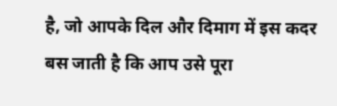है, जो आपके दिल और दिमाग में इस कदर बस जाती है कि आप उसे पूरा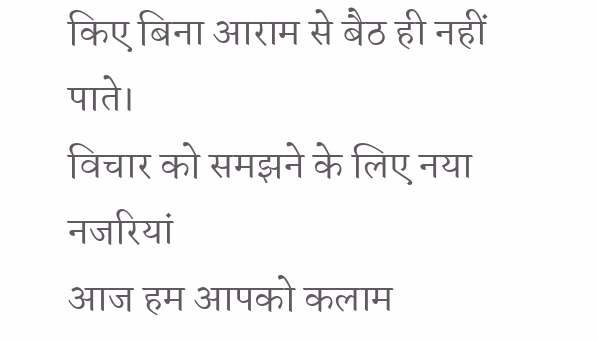किए बिना आराम से बैठ ही नहीं पाते।
विचार को समझने के लिए नया नजरियां
आज हम आपको कलाम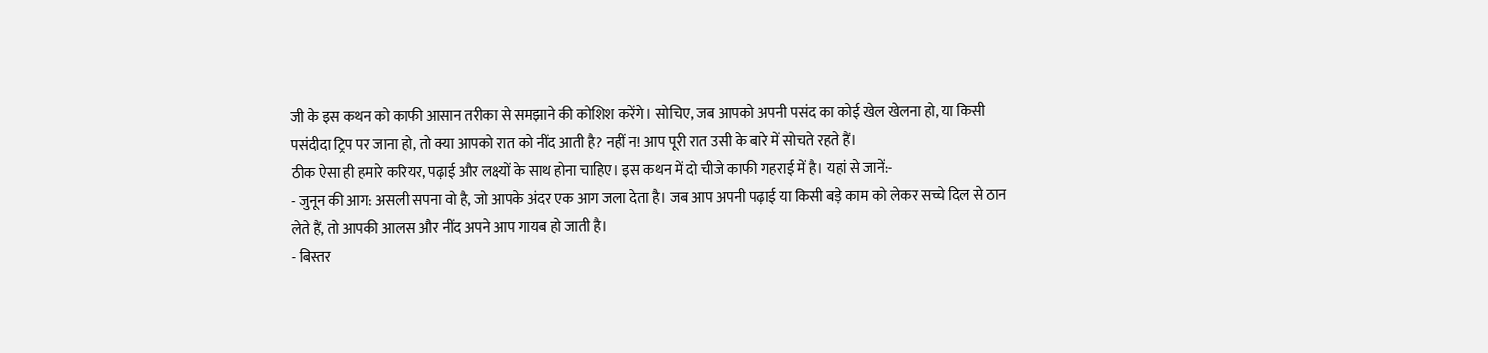जी के इस कथन को काफी आसान तरीका से समझाने की कोशिश करेंगे। सोचिए, जब आपको अपनी पसंद का कोई खेल खेलना हो, या किसी पसंदीदा ट्रिप पर जाना हो, तो क्या आपको रात को नींद आती है? नहीं न! आप पूरी रात उसी के बारे में सोचते रहते हैं।
ठीक ऐसा ही हमारे करियर, पढ़ाई और लक्ष्यों के साथ होना चाहिए। इस कथन में दो चीजे काफी गहराई में है। यहां से जानें:-
- जुनून की आग: असली सपना वो है, जो आपके अंदर एक आग जला देता है। जब आप अपनी पढ़ाई या किसी बड़े काम को लेकर सच्चे दिल से ठान लेते हैं, तो आपकी आलस और नींद अपने आप गायब हो जाती है।
- बिस्तर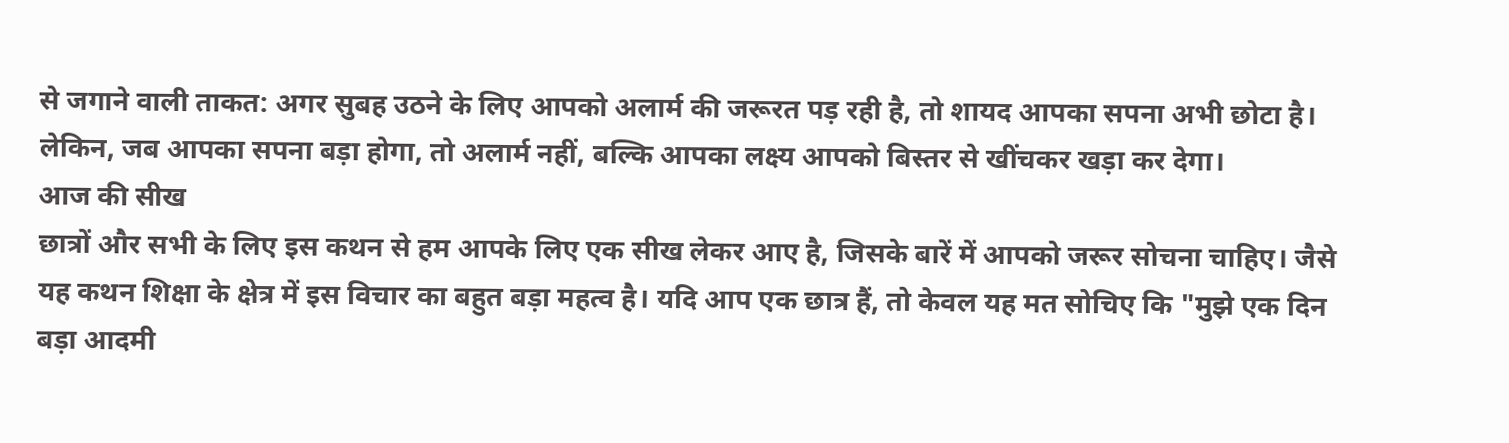से जगाने वाली ताकत: अगर सुबह उठने के लिए आपको अलार्म की जरूरत पड़ रही है, तो शायद आपका सपना अभी छोटा है। लेकिन, जब आपका सपना बड़ा होगा, तो अलार्म नहीं, बल्कि आपका लक्ष्य आपको बिस्तर से खींचकर खड़ा कर देगा।
आज की सीख
छात्रों और सभी के लिए इस कथन से हम आपके लिए एक सीख लेकर आए है, जिसके बारें में आपको जरूर सोचना चाहिए। जैसे यह कथन शिक्षा के क्षेत्र में इस विचार का बहुत बड़ा महत्व है। यदि आप एक छात्र हैं, तो केवल यह मत सोचिए कि "मुझे एक दिन बड़ा आदमी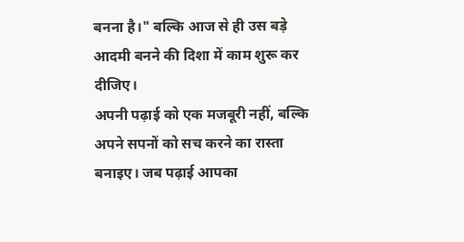बनना है।" बल्कि आज से ही उस बड़े आदमी बनने की दिशा में काम शुरू कर दीजिए।
अपनी पढ़ाई को एक मजबूरी नहीं, बल्कि अपने सपनों को सच करने का रास्ता बनाइए। जब पढ़ाई आपका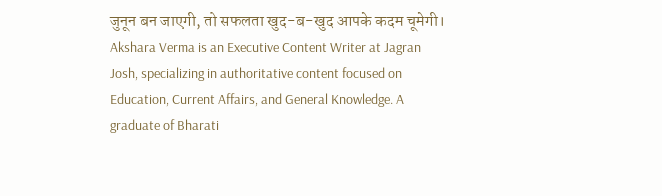जुनून बन जाएगी, तो सफलता खुद-ब-खुद आपके कदम चूमेगी।
Akshara Verma is an Executive Content Writer at Jagran Josh, specializing in authoritative content focused on Education, Current Affairs, and General Knowledge. A graduate of Bharati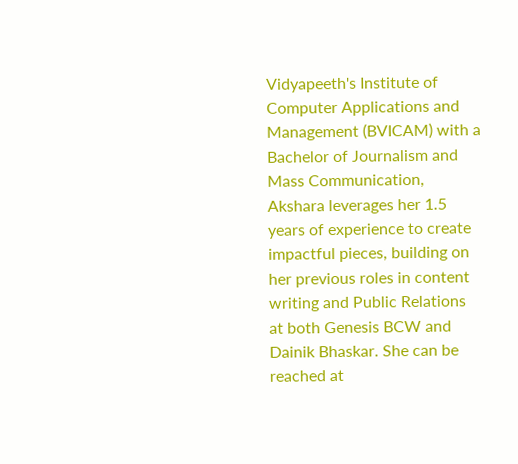Vidyapeeth's Institute of Computer Applications and Management (BVICAM) with a Bachelor of Journalism and Mass Communication, Akshara leverages her 1.5 years of experience to create impactful pieces, building on her previous roles in content writing and Public Relations at both Genesis BCW and Dainik Bhaskar. She can be reached at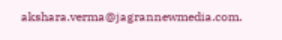akshara.verma@jagrannewmedia.com.